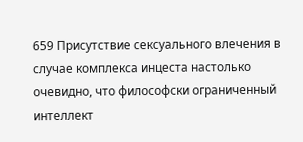659 Присутствие сексуального влечения в случае комплекса инцеста настолько очевидно, что философски ограниченный интеллект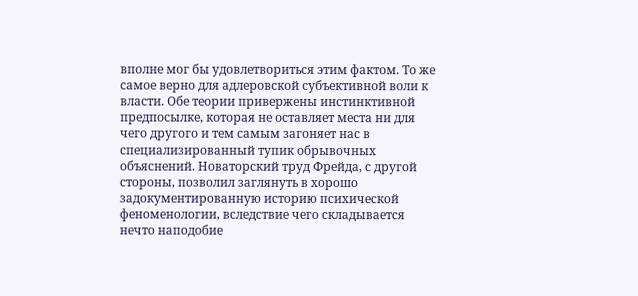вполне мог бы удовлетвориться этим фактом. То же самое верно для адлеровской субъективной воли к власти. Обе теории привержены инстинктивной предпосылке, которая не оставляет места ни для чего другого и тем самым загоняет нас в специализированный тупик обрывочных объяснений. Новаторский труд Фрейда, с другой стороны, позволил заглянуть в хорошо задокументированную историю психической феноменологии, вследствие чего складывается нечто наподобие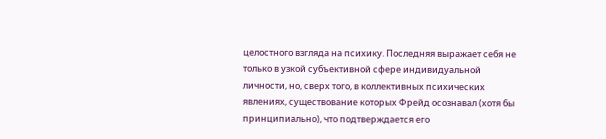целостного взгляда на психику. Последняя выражает себя не только в узкой субъективной сфере индивидуальной личности, но, сверх того, в коллективных психических явлениях, существование которых Фрейд осознавал (хотя бы принципиально), что подтверждается его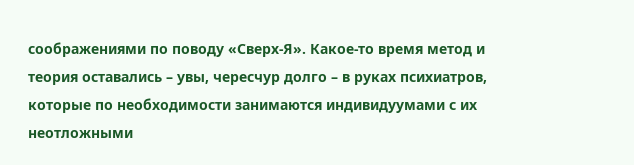соображениями по поводу «Сверх-Я». Какое-то время метод и теория оставались – увы, чересчур долго – в руках психиатров, которые по необходимости занимаются индивидуумами с их неотложными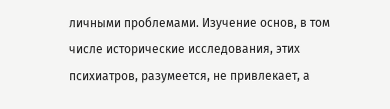личными проблемами. Изучение основ, в том числе исторические исследования, этих психиатров, разумеется, не привлекает, а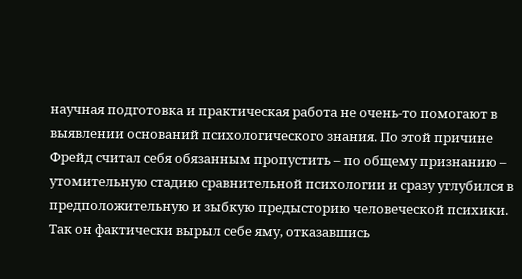научная подготовка и практическая работа не очень-то помогают в выявлении оснований психологического знания. По этой причине Фрейд считал себя обязанным пропустить – по общему признанию – утомительную стадию сравнительной психологии и сразу углубился в предположительную и зыбкую предысторию человеческой психики. Так он фактически вырыл себе яму, отказавшись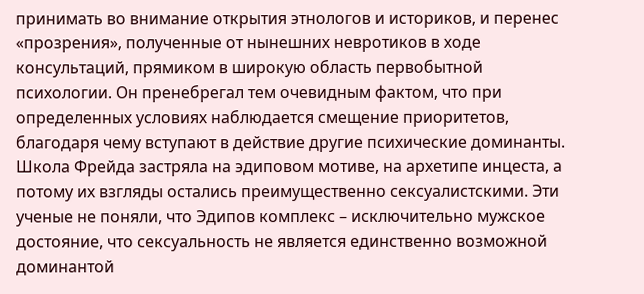принимать во внимание открытия этнологов и историков, и перенес «прозрения», полученные от нынешних невротиков в ходе консультаций, прямиком в широкую область первобытной психологии. Он пренебрегал тем очевидным фактом, что при определенных условиях наблюдается смещение приоритетов, благодаря чему вступают в действие другие психические доминанты. Школа Фрейда застряла на эдиповом мотиве, на архетипе инцеста, а потому их взгляды остались преимущественно сексуалистскими. Эти ученые не поняли, что Эдипов комплекс – исключительно мужское достояние, что сексуальность не является единственно возможной доминантой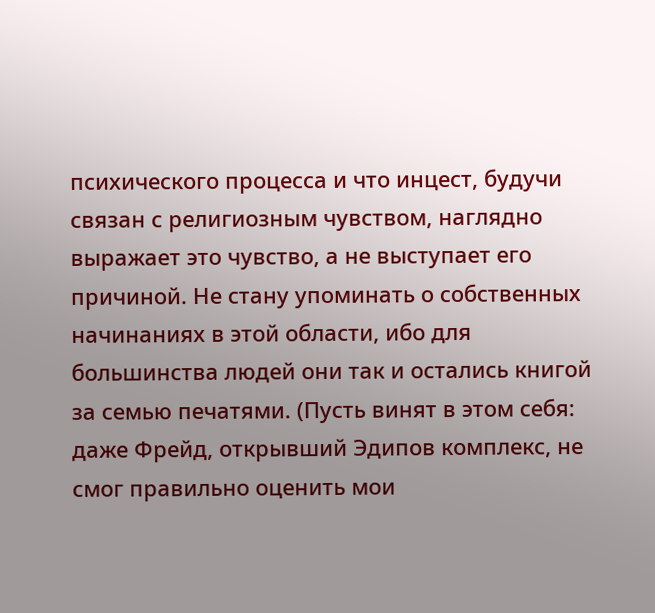психического процесса и что инцест, будучи связан с религиозным чувством, наглядно выражает это чувство, а не выступает его причиной. Не стану упоминать о собственных начинаниях в этой области, ибо для большинства людей они так и остались книгой за семью печатями. (Пусть винят в этом себя: даже Фрейд, открывший Эдипов комплекс, не смог правильно оценить мои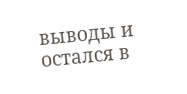выводы и остался в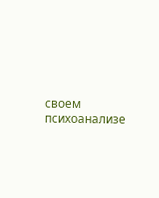своем психоанализе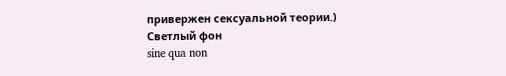привержен сексуальной теории.)
Светлый фон
sine qua non